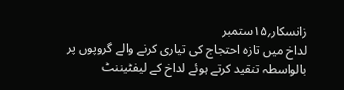زانسکار؍۱۵ستمبر
لداخ میں تازہ احتجاج کی تیاری کرنے والے گروپوں پر بالواسطہ تنقید کرتے ہوئے لداخ کے لیفٹیننٹ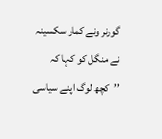گورنر ونے کمار سکسینہ نے منگل کو کہا کہ ’’کچھ لوگ اپنے سیاسی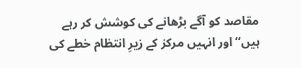مقاصد کو آگے بڑھانے کی کوشش کر رہے ہیں‘‘ اور انہیں مرکز کے زیرِ انتظام خطے کی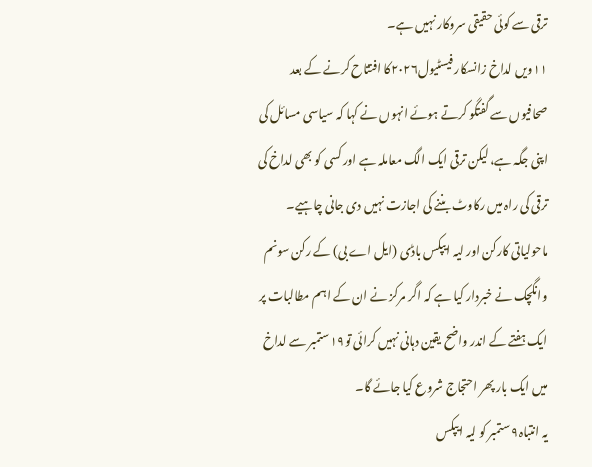ترقی سے کوئی حقیقی سروکار نہیں ہے۔
۱۱ویں لداخ زانسکار فیسٹیول۲۰۲۶کا افتتاح کرنے کے بعد صحافیوں سے گفتگو کرتے ہوئے انہوں نے کہا کہ سیاسی مسائل کی اپنی جگہ ہے، لیکن ترقی ایک الگ معاملہ ہے اور کسی کو بھی لداخ کی ترقی کی راہ میں رکاوٹ بننے کی اجازت نہیں دی جانی چاہیے۔
ماحولیاتی کارکن اور لیہ ایپکس باڈی (ایل اے بی) کے رکن سونم وانگچک نے خبردار کیا ہے کہ اگر مرکز نے ان کے اہم مطالبات پر ایک ہفتے کے اندر واضح یقین دہانی نہیں کرائی تو۱۹ستمبر سے لداخ میں ایک بار پھر احتجاج شروع کیا جائے گا۔
یہ انتباہ۹ ستمبر کو لیہ ایپکس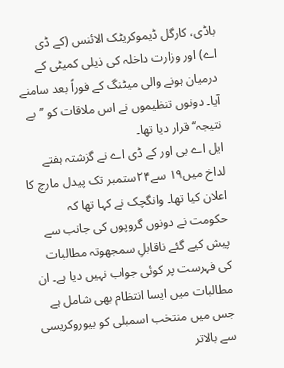باڈی، کارگل ڈیموکریٹک الائنس (کے ڈی اے) اور وزارت داخلہ کی ذیلی کمیٹی کے درمیان ہونے والی میٹنگ کے فوراً بعد سامنے آیا۔ دونوں تنظیموں نے اس ملاقات کو ’’بے نتیجہ‘‘ قرار دیا تھا۔
ایل اے بی اور کے ڈی اے نے گزشتہ ہفتے لداخ میں۱۹ سے۲۴ستمبر تک پیدل مارچ کا اعلان کیا تھا۔ وانگچک نے کہا تھا کہ حکومت نے دونوں گروپوں کی جانب سے پیش کیے گئے ناقابلِ سمجھوتہ مطالبات کی فہرست پر کوئی جواب نہیں دیا ہے۔ ان مطالبات میں ایسا انتظام بھی شامل ہے جس میں منتخب اسمبلی کو بیوروکریسی سے بالاتر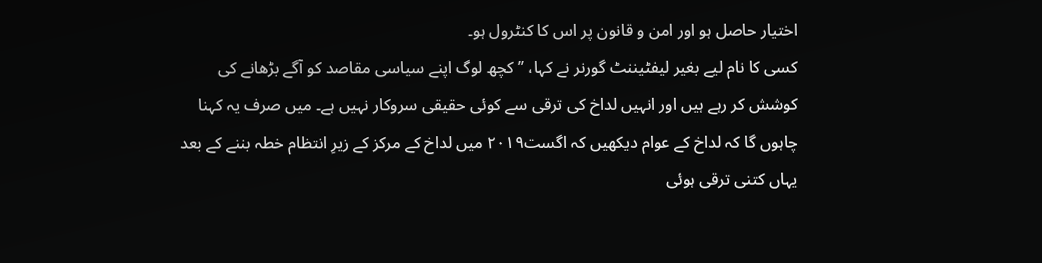اختیار حاصل ہو اور امن و قانون پر اس کا کنٹرول ہو۔
کسی کا نام لیے بغیر لیفٹیننٹ گورنر نے کہا، ’’کچھ لوگ اپنے سیاسی مقاصد کو آگے بڑھانے کی کوشش کر رہے ہیں اور انہیں لداخ کی ترقی سے کوئی حقیقی سروکار نہیں ہے۔ میں صرف یہ کہنا چاہوں گا کہ لداخ کے عوام دیکھیں کہ اگست۲۰۱۹ میں لداخ کے مرکز کے زیرِ انتظام خطہ بننے کے بعد یہاں کتنی ترقی ہوئی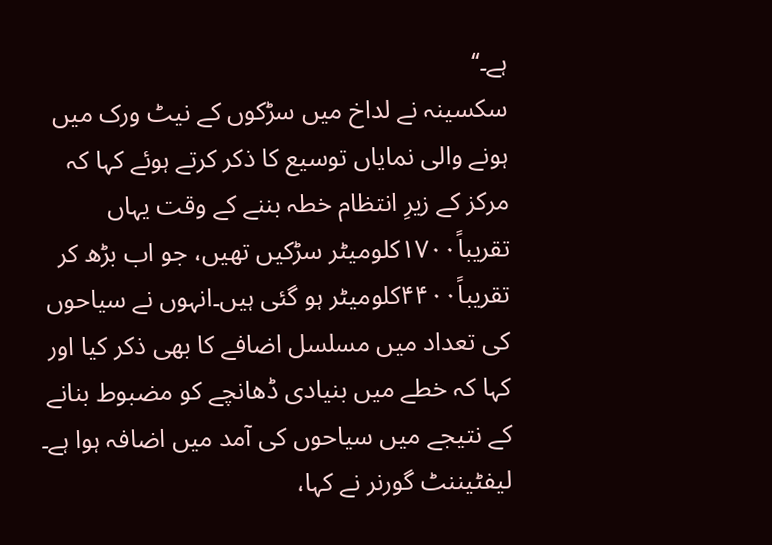ہے۔‘‘
سکسینہ نے لداخ میں سڑکوں کے نیٹ ورک میں ہونے والی نمایاں توسیع کا ذکر کرتے ہوئے کہا کہ مرکز کے زیرِ انتظام خطہ بننے کے وقت یہاں تقریباً۱۷۰۰کلومیٹر سڑکیں تھیں، جو اب بڑھ کر تقریباً۴۴۰۰کلومیٹر ہو گئی ہیں۔انہوں نے سیاحوں کی تعداد میں مسلسل اضافے کا بھی ذکر کیا اور کہا کہ خطے میں بنیادی ڈھانچے کو مضبوط بنانے کے نتیجے میں سیاحوں کی آمد میں اضافہ ہوا ہے۔
لیفٹیننٹ گورنر نے کہا،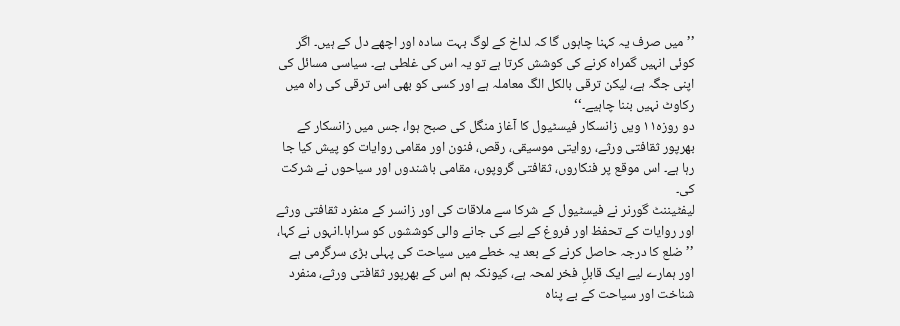’’میں صرف یہ کہنا چاہوں گا کہ لداخ کے لوگ بہت سادہ اور اچھے دل کے ہیں۔ اگر کوئی انہیں گمراہ کرنے کی کوشش کرتا ہے تو یہ اس کی غلطی ہے۔ سیاسی مسائل کی اپنی جگہ ہے، لیکن ترقی بالکل الگ معاملہ ہے اور کسی کو بھی اس ترقی کی راہ میں رکاوٹ نہیں بننا چاہیے۔‘‘
دو روزہ۱۱ ویں زانسکار فیسٹیول کا آغاز منگل کی صبح ہوا، جس میں زانسکار کے بھرپور ثقافتی ورثے، روایتی موسیقی، رقص، فنون اور مقامی روایات کو پیش کیا جا رہا ہے۔ اس موقع پر فنکاروں، ثقافتی گروپوں، مقامی باشندوں اور سیاحوں نے شرکت کی۔
لیفٹیننٹ گورنر نے فیسٹیول کے شرکا سے ملاقات کی اور زانسر کے منفرد ثقافتی ورثے اور روایات کے تحفظ اور فروغ کے لیے کی جانے والی کوششوں کو سراہا۔انہوں نے کہا، ’’ضلع کا درجہ حاصل کرنے کے بعد یہ خطے میں سیاحت کی پہلی بڑی سرگرمی ہے اور ہمارے لیے ایک قابلِ فخر لمحہ ہے، کیونکہ ہم اس کے بھرپور ثقافتی ورثے، منفرد شناخت اور سیاحت کے بے پناہ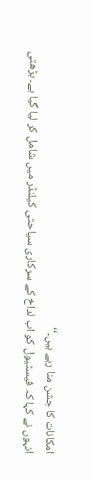امکانات کا جشن منا رہے ہیں۔‘‘
انہوں نے کہا کہ فیسٹیول کو اب لداخ کے سرکاری سیاحتی کیلنڈر میں شامل کر لیا گیا ہے۔ بڑھتی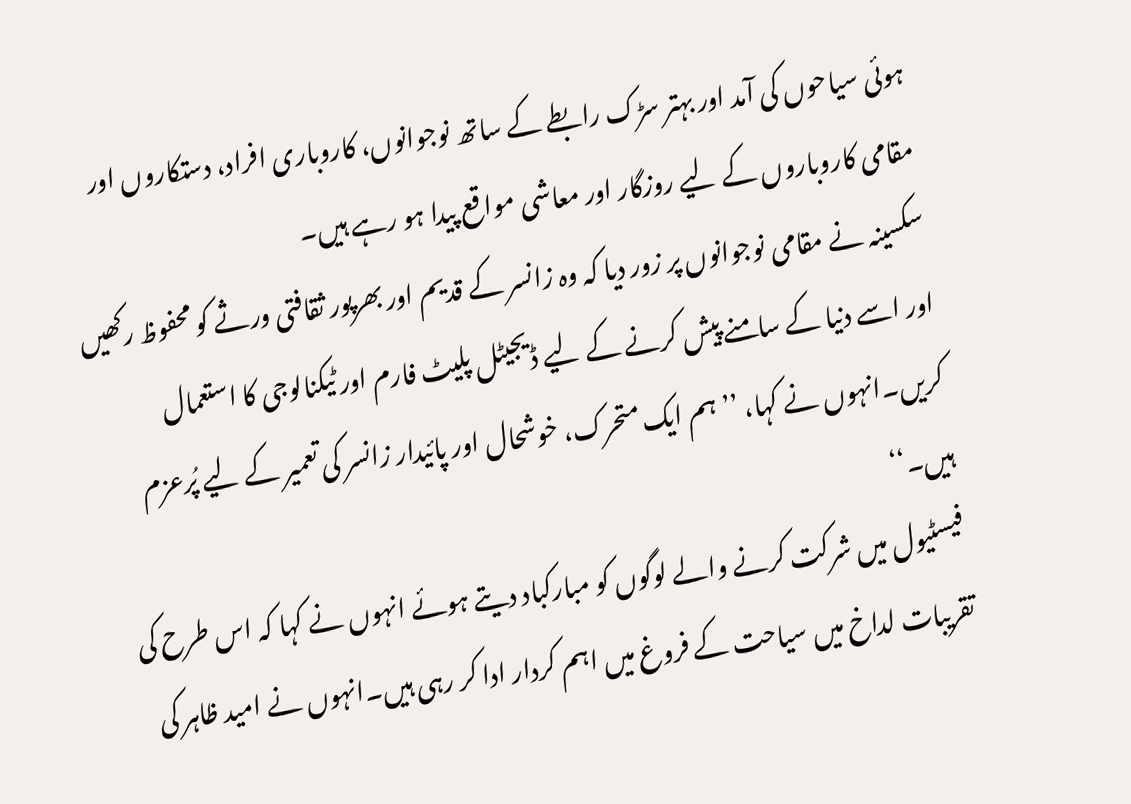ہوئی سیاحوں کی آمد اور بہتر سڑک رابطے کے ساتھ نوجوانوں، کاروباری افراد، دستکاروں اور مقامی کاروباروں کے لیے روزگار اور معاشی مواقع پیدا ہو رہے ہیں۔
سکسینہ نے مقامی نوجوانوں پر زور دیا کہ وہ زانسر کے قدیم اور بھرپور ثقافتی ورثے کو محفوظ رکھیں اور اسے دنیا کے سامنے پیش کرنے کے لیے ڈیجیٹل پلیٹ فارم اور ٹیکنالوجی کا استعمال کریں۔انہوں نے کہا، ’’ہم ایک متحرک، خوشحال اور پائیدار زانسر کی تعمیر کے لیے پُرعزم ہیں۔‘‘
فیسٹیول میں شرکت کرنے والے لوگوں کو مبارکباد دیتے ہوئے انہوں نے کہا کہ اس طرح کی تقریبات لداخ میں سیاحت کے فروغ میں اہم کردار ادا کر رہی ہیں۔انہوں نے امید ظاہر کی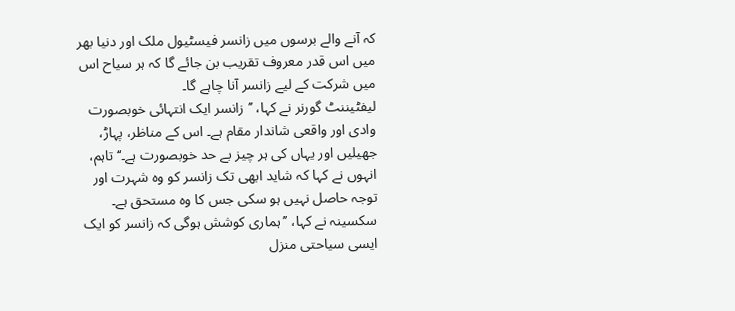کہ آنے والے برسوں میں زانسر فیسٹیول ملک اور دنیا بھر میں اس قدر معروف تقریب بن جائے گا کہ ہر سیاح اس میں شرکت کے لیے زانسر آنا چاہے گا۔
لیفٹیننٹ گورنر نے کہا، ’’زانسر ایک انتہائی خوبصورت وادی اور واقعی شاندار مقام ہے۔ اس کے مناظر، پہاڑ، جھیلیں اور یہاں کی ہر چیز بے حد خوبصورت ہے۔‘‘تاہم، انہوں نے کہا کہ شاید ابھی تک زانسر کو وہ شہرت اور توجہ حاصل نہیں ہو سکی جس کا وہ مستحق ہے۔
سکسینہ نے کہا، ’’ہماری کوشش ہوگی کہ زانسر کو ایک ایسی سیاحتی منزل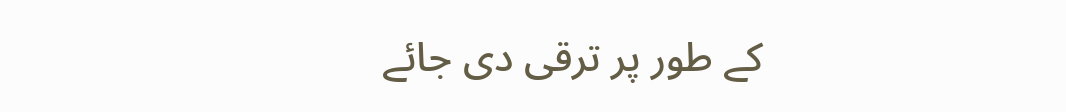کے طور پر ترقی دی جائے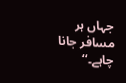جہاں ہر مسافر جانا چاہے۔‘‘